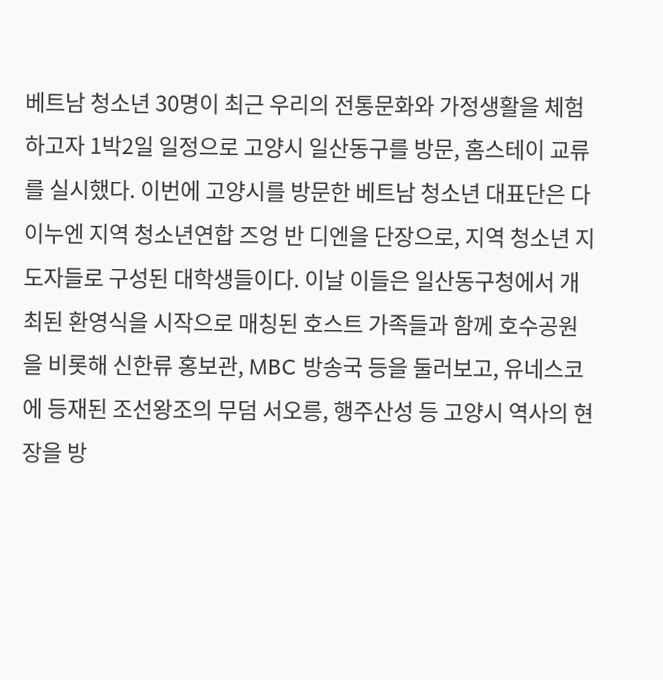베트남 청소년 30명이 최근 우리의 전통문화와 가정생활을 체험하고자 1박2일 일정으로 고양시 일산동구를 방문, 홈스테이 교류를 실시했다. 이번에 고양시를 방문한 베트남 청소년 대표단은 다이누엔 지역 청소년연합 즈엉 반 디엔을 단장으로, 지역 청소년 지도자들로 구성된 대학생들이다. 이날 이들은 일산동구청에서 개최된 환영식을 시작으로 매칭된 호스트 가족들과 함께 호수공원을 비롯해 신한류 홍보관, MBC 방송국 등을 둘러보고, 유네스코에 등재된 조선왕조의 무덤 서오릉, 행주산성 등 고양시 역사의 현장을 방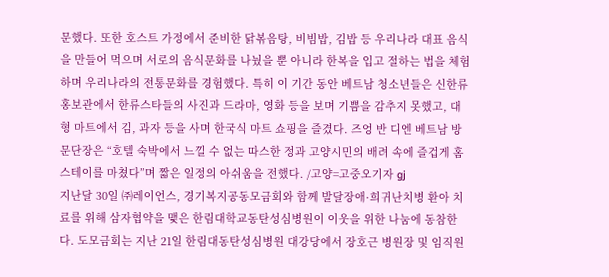문했다. 또한 호스트 가정에서 준비한 닭볶음탕, 비빔밥, 김밥 등 우리나라 대표 음식을 만들어 먹으며 서로의 음식문화를 나눴을 뿐 아니라 한복을 입고 절하는 법을 체험하며 우리나라의 전통문화를 경험했다. 특히 이 기간 동안 베트남 청소년들은 신한류 홍보관에서 한류스타들의 사진과 드라마, 영화 등을 보며 기쁨을 감추지 못했고, 대형 마트에서 김, 과자 등을 사며 한국식 마트 쇼핑을 즐겼다. 즈엉 반 디엔 베트남 방문단장은 “호텔 숙박에서 느낄 수 없는 따스한 정과 고양시민의 배려 속에 즐겁게 홈스테이를 마쳤다”며 짧은 일정의 아쉬움을 전했다. /고양=고중오기자 gj
지난달 30일 ㈜레이언스, 경기복지공동모금회와 함께 발달장애·희귀난치병 환아 치료를 위해 삼자협약을 맺은 한림대학교동탄성심병원이 이웃을 위한 나눔에 동참한다. 도모금회는 지난 21일 한림대동탄성심병원 대강당에서 장호근 병원장 및 임직원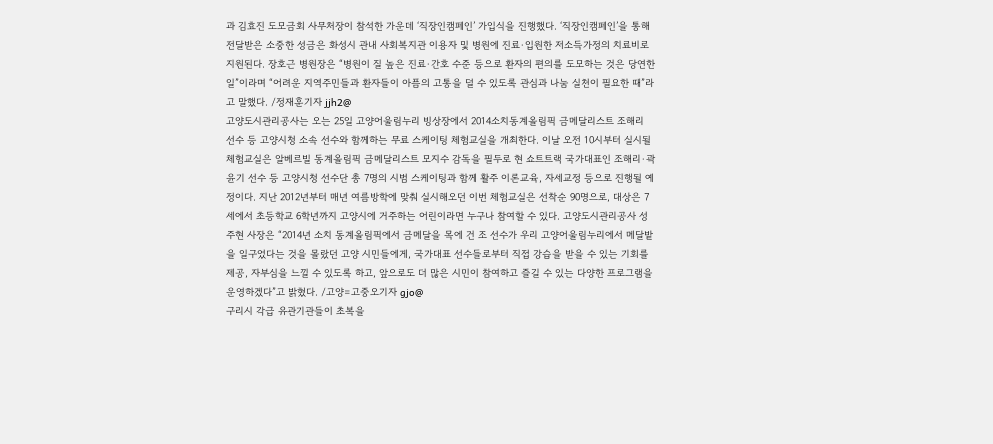과 김효진 도모금회 사무처장이 참석한 가운데 ‘직장인캠페인’ 가입식을 진행했다. ‘직장인캠페인’을 통해 전달받은 소중한 성금은 화성시 관내 사회복지관 이용자 및 병원에 진료·입원한 저소득가정의 치료비로 지원된다. 장호근 병원장은 “병원이 질 높은 진료·간호 수준 등으로 환자의 편의를 도모하는 것은 당연한 일”이라며 “어려운 지역주민들과 환자들이 아픔의 고통을 덜 수 있도록 관심과 나눔 실천이 필요한 때”라고 말했다. /정재훈기자 jjh2@
고양도시관리공사는 오는 25일 고양어울림누리 빙상장에서 2014소치동계올림픽 금메달리스트 조해리 선수 등 고양시청 소속 선수와 함께하는 무료 스케이팅 체험교실을 개최한다. 이날 오전 10시부터 실시될 체험교실은 알베르빌 동계올림픽 금메달리스트 모지수 감독을 필두로 현 쇼트트랙 국가대표인 조해리·곽윤기 선수 등 고양시청 선수단 총 7명의 시범 스케이팅과 함께 활주 이론교육, 자세교정 등으로 진행될 예정이다. 지난 2012년부터 매년 여름방학에 맞춰 실시해오던 이번 체험교실은 선착순 90명으로, 대상은 7세에서 초등학교 6학년까지 고양시에 거주하는 어린이라면 누구나 참여할 수 있다. 고양도시관리공사 성주현 사장은 “2014년 소치 동계올림픽에서 금메달을 목에 건 조 선수가 우리 고양어울림누리에서 메달밭을 일구었다는 것을 몰랐던 고양 시민들에게, 국가대표 선수들로부터 직접 강습을 받을 수 있는 기회를 제공, 자부심을 느낄 수 있도록 하고, 앞으로도 더 많은 시민이 참여하고 즐길 수 있는 다양한 프로그램을 운영하겠다”고 밝혔다. /고양=고중오기자 gjo@
구리시 각급 유관기관들이 초복을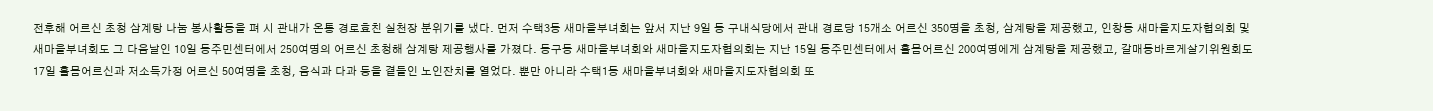전후해 어르신 초청 삼계탕 나눔 봉사활동을 펴 시 관내가 온통 경로효친 실천장 분위기를 냈다. 먼저 수택3동 새마을부녀회는 앞서 지난 9일 동 구내식당에서 관내 경로당 15개소 어르신 350명을 초청, 삼계탕을 제공했고, 인창동 새마을지도자협의회 및 새마을부녀회도 그 다음날인 10일 동주민센터에서 250여명의 어르신 초청해 삼계탕 제공행사를 가졌다. 동구동 새마을부녀회와 새마을지도자협의회는 지난 15일 동주민센터에서 홀몸어르신 200여명에게 삼계탕을 제공했고, 갈매동바르게살기위원회도 17일 홀몸어르신과 저소득가정 어르신 50여명을 초청, 음식과 다과 등을 곁들인 노인잔치를 열었다. 뿐만 아니라 수택1동 새마을부녀회와 새마을지도자협의회 또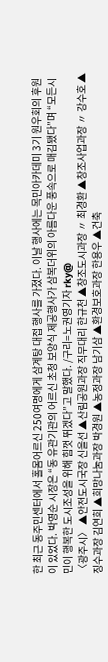한 최근 동주민센터에서 홀몸어르신 250여명에게 삼계탕 대접 행사를 가졌다. 이날 행사에는 목민아카데미 3기 원우회의 후원이 있었다. 박영순 시장은 “동 유관기관의 어르신 초청 보양식 제공행사가 삼복더위의 아름다운 풍속으로 매김됐다”며 “모든시민이 행복한 도시조성을 위해 힘껏 뛰겠다”고 말했다. /구리=노권영기자 rky@
〈광주시〉 ▲안전도시국장 신을선 ▲산림공원과장 직무대리 한규천 ▲창조도시과장 〃 최경환 ▲창조사업과장 〃 강수호 ▲징수과장 김연희 ▲희망나눔과장 박경원 ▲농정과장 남기삼 ▲환경보호과장 한용우 ▲건축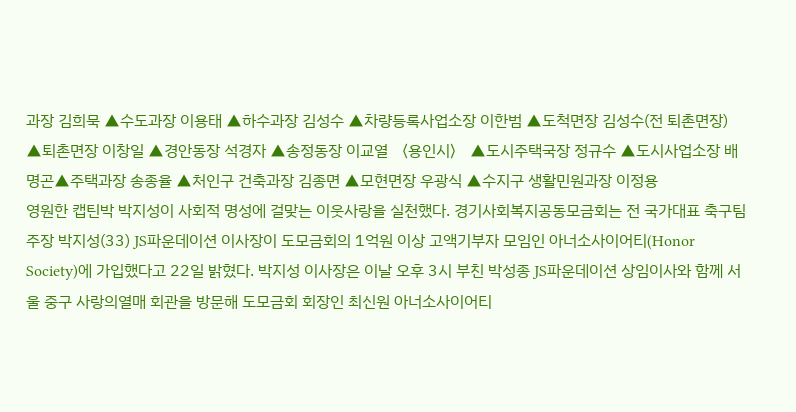과장 김희묵 ▲수도과장 이용태 ▲하수과장 김성수 ▲차량등록사업소장 이한범 ▲도척면장 김성수(전 퇴촌면장) ▲퇴촌면장 이창일 ▲경안동장 석경자 ▲송정동장 이교열 〈용인시〉 ▲도시주택국장 정규수 ▲도시사업소장 배명곤▲주택과장 송종율 ▲처인구 건축과장 김종면 ▲모현면장 우광식 ▲수지구 생활민원과장 이정용
영원한 캡틴박 박지성이 사회적 명성에 걸맞는 이웃사랑을 실천했다. 경기사회복지공동모금회는 전 국가대표 축구팀 주장 박지성(33) JS파운데이션 이사장이 도모금회의 1억원 이상 고액기부자 모임인 아너소사이어티(Honor Society)에 가입했다고 22일 밝혔다. 박지성 이사장은 이날 오후 3시 부친 박성종 JS파운데이션 상임이사와 함께 서울 중구 사랑의열매 회관을 방문해 도모금회 회장인 최신원 아너소사이어티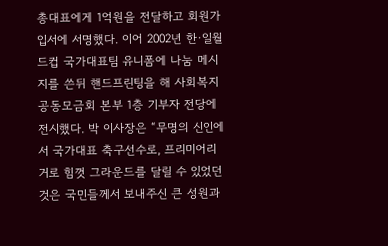총대표에게 1억원을 전달하고 회원가입서에 서명했다. 이어 2002년 한·일월드컵 국가대표팀 유니폼에 나눔 메시지를 쓴뒤 핸드프린팅을 해 사회복지공동모금회 본부 1층 기부자 전당에 전시했다. 박 이사장은 “무명의 신인에서 국가대표 축구선수로, 프리미어리거로 힘껏 그라운드를 달릴 수 있었던 것은 국민들께서 보내주신 큰 성원과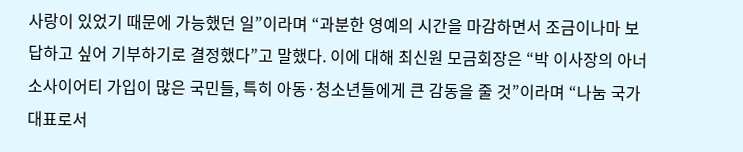사랑이 있었기 때문에 가능했던 일”이라며 “과분한 영예의 시간을 마감하면서 조금이나마 보답하고 싶어 기부하기로 결정했다”고 말했다. 이에 대해 최신원 모금회장은 “박 이사장의 아너 소사이어티 가입이 많은 국민들, 특히 아동·청소년들에게 큰 감동을 줄 것”이라며 “나눔 국가대표로서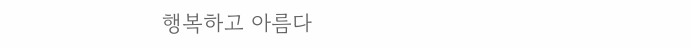행복하고 아름다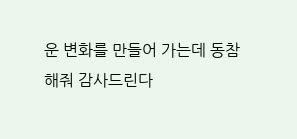운 변화를 만들어 가는데 동참해줘 감사드린다